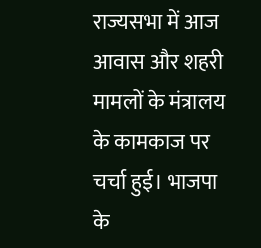राज्यसभा में आज आवास और शहरी मामलों के मंत्रालय के कामकाज पर चर्चा हुई। भाजपा के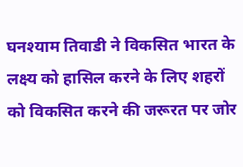घनश्याम तिवाडी ने विकसित भारत के लक्ष्य को हासिल करने के लिए शहरों को विकसित करने की जरूरत पर जोर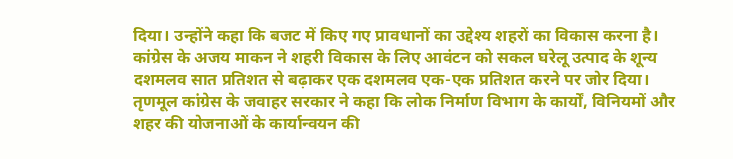दिया। उन्होंने कहा कि बजट में किए गए प्रावधानों का उद्देश्य शहरों का विकास करना है। कांग्रेस के अजय माकन ने शहरी विकास के लिए आवंटन को सकल घरेलू उत्पाद के शून्य दशमलव सात प्रतिशत से बढ़ाकर एक दशमलव एक-एक प्रतिशत करने पर जोर दिया।
तृणमूल कांग्रेस के जवाहर सरकार ने कहा कि लोक निर्माण विभाग के कार्यों, विनियमों और शहर की योजनाओं के कार्यान्वयन की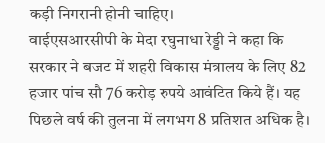कड़ी निगरानी होनी चाहिए।
वाईएसआरसीपी के मेदा रघुनाधा रेड्डी ने कहा कि सरकार ने बजट में शहरी विकास मंत्रालय के लिए 82 हजार पांच सौ 76 करोड़ रुपये आवंटित किये हैं। यह पिछले वर्ष की तुलना में लगभग 8 प्रतिशत अधिक है।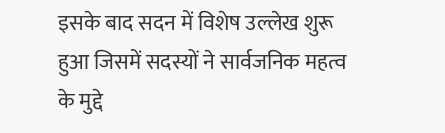इसके बाद सदन में विशेष उल्लेख शुरू हुआ जिसमें सदस्यों ने सार्वजनिक महत्व के मुद्दे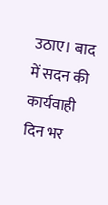उठाए। बाद में सदन की कार्यवाही दिन भर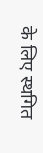के लिए स्थगित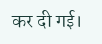कर दी गई।